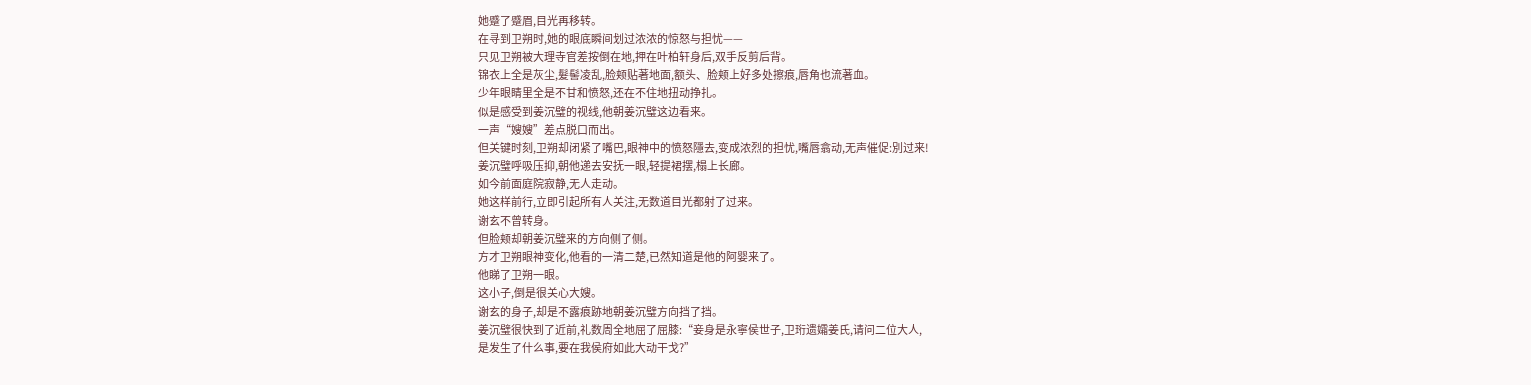她蹙了蹙眉,目光再移转。
在寻到卫朔时,她的眼底瞬间划过浓浓的惊怒与担忧——
只见卫朔被大理寺官差按倒在地,押在叶柏轩身后,双手反剪后背。
锦衣上全是灰尘,髮髻凌乱,脸颊贴著地面,额头、脸颊上好多处擦痕,唇角也流著血。
少年眼睛里全是不甘和愤怒,还在不住地扭动挣扎。
似是感受到姜沉璧的视线,他朝姜沉璧这边看来。
一声“嫂嫂”差点脱口而出。
但关键时刻,卫朔却闭紧了嘴巴,眼神中的愤怒隱去,变成浓烈的担忧,嘴唇翕动,无声催促:別过来!
姜沉璧呼吸压抑,朝他递去安抚一眼,轻提裙摆,榻上长廊。
如今前面庭院寂静,无人走动。
她这样前行,立即引起所有人关注,无数道目光都射了过来。
谢玄不曾转身。
但脸颊却朝姜沉璧来的方向侧了侧。
方才卫朔眼神变化,他看的一清二楚,已然知道是他的阿婴来了。
他睇了卫朔一眼。
这小子,倒是很关心大嫂。
谢玄的身子,却是不露痕跡地朝姜沉璧方向挡了挡。
姜沉璧很快到了近前,礼数周全地屈了屈膝:“妾身是永寧侯世子,卫珩遗孀姜氏,请问二位大人,
是发生了什么事,要在我侯府如此大动干戈?”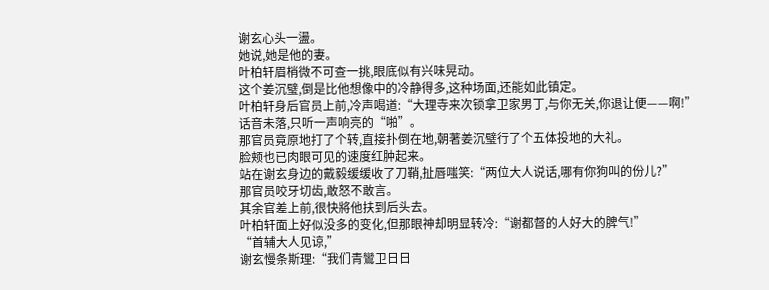谢玄心头一盪。
她说,她是他的妻。
叶柏轩眉梢微不可查一挑,眼底似有兴味晃动。
这个姜沉璧,倒是比他想像中的冷静得多,这种场面,还能如此镇定。
叶柏轩身后官员上前,冷声喝道:“大理寺来次锁拿卫家男丁,与你无关,你退让便——啊!”
话音未落,只听一声响亮的“啪”。
那官员竟原地打了个转,直接扑倒在地,朝著姜沉璧行了个五体投地的大礼。
脸颊也已肉眼可见的速度红肿起来。
站在谢玄身边的戴毅缓缓收了刀鞘,扯唇嗤笑:“两位大人说话,哪有你狗叫的份儿?”
那官员咬牙切齿,敢怒不敢言。
其余官差上前,很快將他扶到后头去。
叶柏轩面上好似没多的变化,但那眼神却明显转冷:“谢都督的人好大的脾气!”
“首辅大人见谅,”
谢玄慢条斯理:“我们青鸞卫日日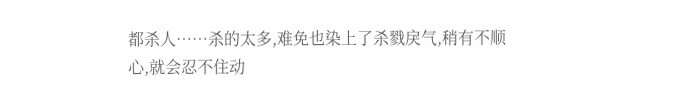都杀人……杀的太多,难免也染上了杀戮戾气,稍有不顺心,就会忍不住动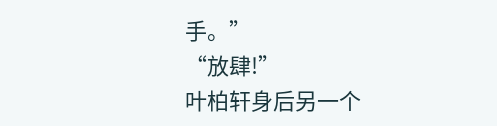手。”
“放肆!”
叶柏轩身后另一个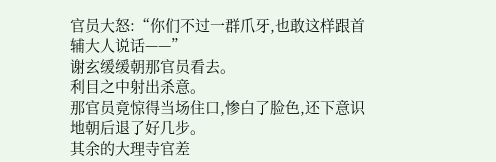官员大怒:“你们不过一群爪牙,也敢这样跟首辅大人说话——”
谢玄缓缓朝那官员看去。
利目之中射出杀意。
那官员竟惊得当场住口,惨白了脸色,还下意识地朝后退了好几步。
其余的大理寺官差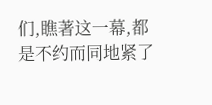们,瞧著这一幕,都是不约而同地紧了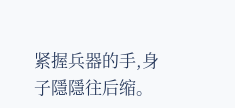紧握兵器的手,身子隱隱往后缩。